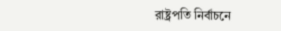রাষ্ট্রপতি নির্বাচনে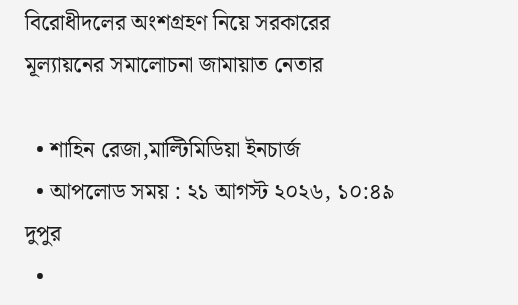বিরোধীদলের অংশগ্রহণ নিয়ে সরকারের মূল্যায়নের সমালোচনা জামায়াত নেতার

  • শাহিন রেজা,মাল্টিমিডিয়া ইনচার্জ
  • আপলোড সময় : ২১ আগস্ট ২০২৬, ১০:৪৯ দুপুর
  •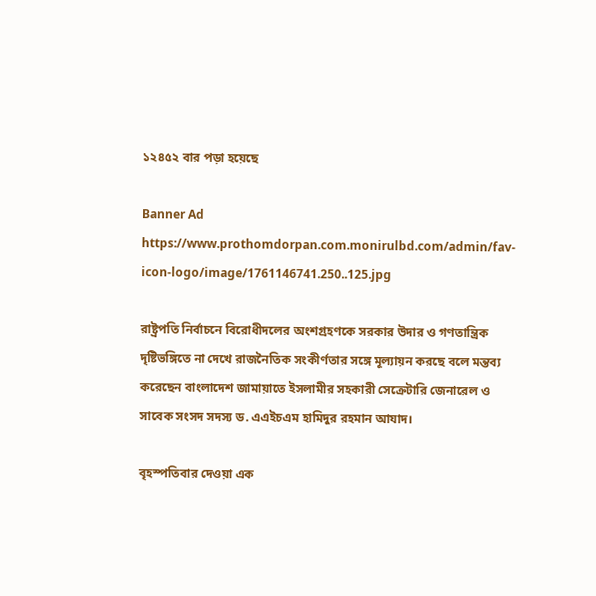১২৪৫২ বার পড়া হয়েছে

Banner Ad
https://www.prothomdorpan.com.monirulbd.com/admin/fav-icon-logo/image/1761146741.250..125.jpg

রাষ্ট্রপতি নির্বাচনে বিরোধীদলের অংশগ্রহণকে সরকার উদার ও গণতান্ত্রিক দৃষ্টিভঙ্গিতে না দেখে রাজনৈতিক সংকীর্ণতার সঙ্গে মূল্যায়ন করছে বলে মন্তব্য করেছেন বাংলাদেশ জামায়াতে ইসলামীর সহকারী সেক্রেটারি জেনারেল ও সাবেক সংসদ সদস্য ড. এএইচএম হামিদুর রহমান আযাদ।

বৃহস্পতিবার দেওয়া এক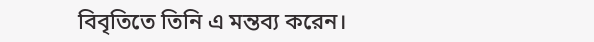বিবৃতিতে তিনি এ মন্তব্য করেন।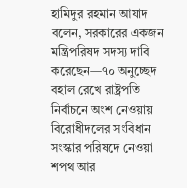হামিদুর রহমান আযাদ বলেন, সরকারের একজন মন্ত্রিপরিষদ সদস্য দাবি করেছেন—৭০ অনুচ্ছেদ বহাল রেখে রাষ্ট্রপতি নির্বাচনে অংশ নেওয়ায় বিরোধীদলের সংবিধান সংস্কার পরিষদে নেওয়া শপথ আর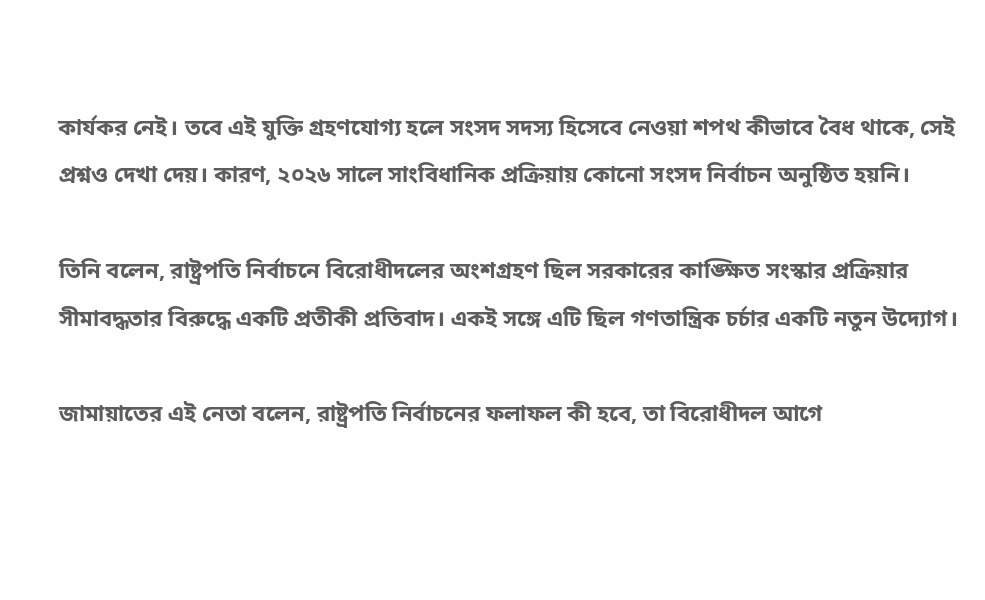কার্যকর নেই। তবে এই যুক্তি গ্রহণযোগ্য হলে সংসদ সদস্য হিসেবে নেওয়া শপথ কীভাবে বৈধ থাকে, সেই প্রশ্নও দেখা দেয়। কারণ, ২০২৬ সালে সাংবিধানিক প্রক্রিয়ায় কোনো সংসদ নির্বাচন অনুষ্ঠিত হয়নি।

তিনি বলেন, রাষ্ট্রপতি নির্বাচনে বিরোধীদলের অংশগ্রহণ ছিল সরকারের কাঙ্ক্ষিত সংস্কার প্রক্রিয়ার সীমাবদ্ধতার বিরুদ্ধে একটি প্রতীকী প্রতিবাদ। একই সঙ্গে এটি ছিল গণতান্ত্রিক চর্চার একটি নতুন উদ্যোগ।

জামায়াতের এই নেতা বলেন, রাষ্ট্রপতি নির্বাচনের ফলাফল কী হবে, তা বিরোধীদল আগে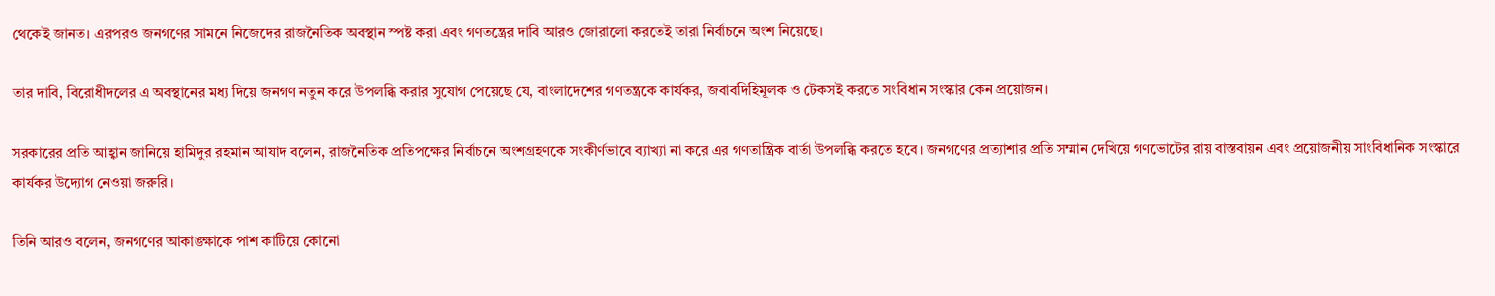থেকেই জানত। এরপরও জনগণের সামনে নিজেদের রাজনৈতিক অবস্থান স্পষ্ট করা এবং গণতন্ত্রের দাবি আরও জোরালো করতেই তারা নির্বাচনে অংশ নিয়েছে।

তার দাবি, বিরোধীদলের এ অবস্থানের মধ্য দিয়ে জনগণ নতুন করে উপলব্ধি করার সুযোগ পেয়েছে যে, বাংলাদেশের গণতন্ত্রকে কার্যকর, জবাবদিহিমূলক ও টেকসই করতে সংবিধান সংস্কার কেন প্রয়োজন।

সরকারের প্রতি আহ্বান জানিয়ে হামিদুর রহমান আযাদ বলেন, রাজনৈতিক প্রতিপক্ষের নির্বাচনে অংশগ্রহণকে সংকীর্ণভাবে ব্যাখ্যা না করে এর গণতান্ত্রিক বার্তা উপলব্ধি করতে হবে। জনগণের প্রত্যাশার প্রতি সম্মান দেখিয়ে গণভোটের রায় বাস্তবায়ন এবং প্রয়োজনীয় সাংবিধানিক সংস্কারে কার্যকর উদ্যোগ নেওয়া জরুরি।

তিনি আরও বলেন, জনগণের আকাঙ্ক্ষাকে পাশ কাটিয়ে কোনো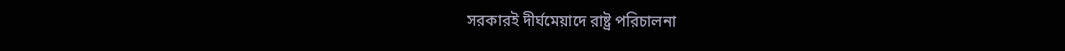সরকারই দীর্ঘমেয়াদে রাষ্ট্র পরিচালনা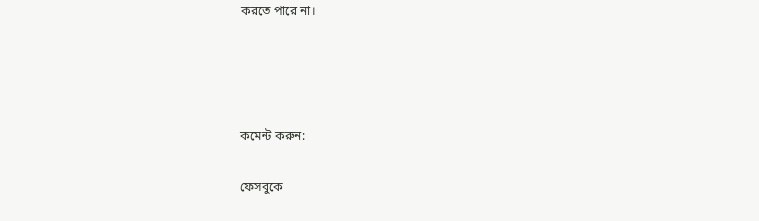করতে পারে না।




কমেন্ট করুন:

ফেসবুকে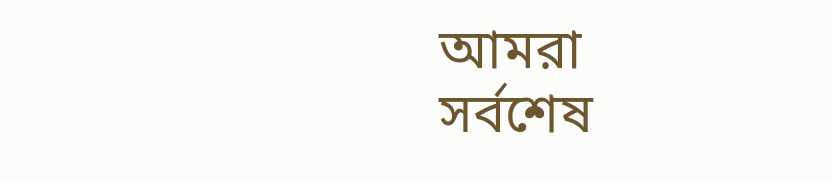আমরা
সর্বশেষ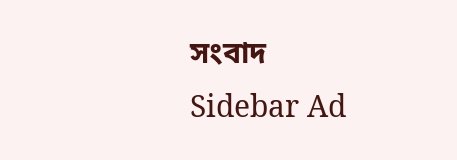সংবাদ
Sidebar Ad